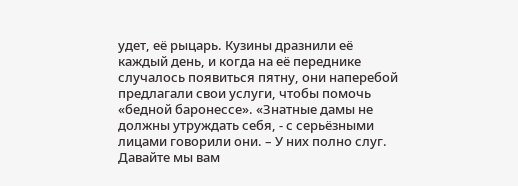удет, её рыцарь. Кузины дразнили её каждый день, и когда на её переднике случалось появиться пятну, они наперебой предлагали свои услуги, чтобы помочь «бедной баронессе». «Знатные дамы не должны утруждать себя, - с серьёзными лицами говорили они. – У них полно слуг. Давайте мы вам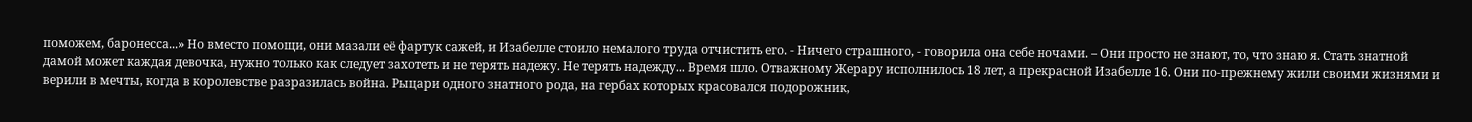поможем, баронесса...» Но вместо помощи, они мазали её фартук сажей, и Изабелле стоило немалого труда отчистить его. - Ничего страшного, - говорила она себе ночами. – Они просто не знают, то, что знаю я. Стать знатной дамой может каждая девочка, нужно только как следует захотеть и не терять надежу. Не терять надежду... Время шло. Отважному Жерару исполнилось 18 лет, а прекрасной Изабелле 16. Они по-прежнему жили своими жизнями и верили в мечты, когда в королевстве разразилась война. Рыцари одного знатного рода, на гербах которых красовался подорожник,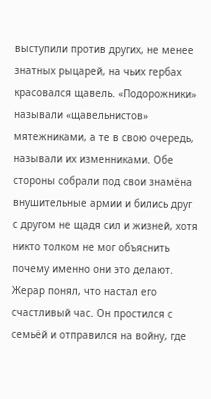выступили против других, не менее знатных рыцарей, на чьих гербах красовался щавель. «Подорожники» называли «щавельнистов» мятежниками, а те в свою очередь, называли их изменниками. Обе стороны собрали под свои знамёна внушительные армии и бились друг с другом не щадя сил и жизней, хотя никто толком не мог объяснить почему именно они это делают. Жерар понял, что настал его счастливый час. Он простился с семьёй и отправился на войну, где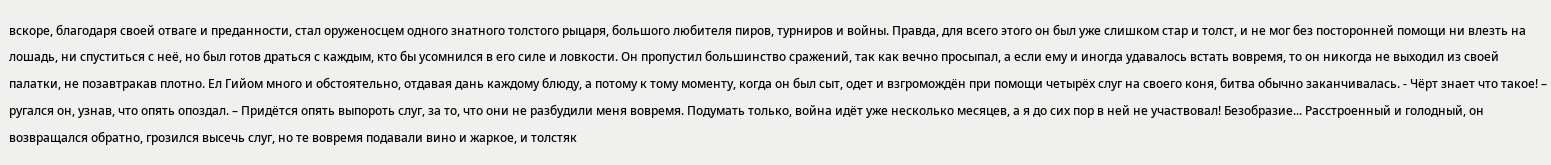вскоре, благодаря своей отваге и преданности, стал оруженосцем одного знатного толстого рыцаря, большого любителя пиров, турниров и войны. Правда, для всего этого он был уже слишком стар и толст, и не мог без посторонней помощи ни влезть на лошадь, ни спуститься с неё, но был готов драться с каждым, кто бы усомнился в его силе и ловкости. Он пропустил большинство сражений, так как вечно просыпал, а если ему и иногда удавалось встать вовремя, то он никогда не выходил из своей палатки, не позавтракав плотно. Ел Гийом много и обстоятельно, отдавая дань каждому блюду, а потому к тому моменту, когда он был сыт, одет и взгромождён при помощи четырёх слуг на своего коня, битва обычно заканчивалась. - Чёрт знает что такое! – ругался он, узнав, что опять опоздал. – Придётся опять выпороть слуг, за то, что они не разбудили меня вовремя. Подумать только, война идёт уже несколько месяцев, а я до сих пор в ней не участвовал! Безобразие... Расстроенный и голодный, он возвращался обратно, грозился высечь слуг, но те вовремя подавали вино и жаркое, и толстяк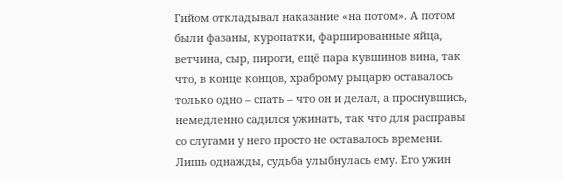Гийом откладывал наказание «на потом». А потом были фазаны, куропатки, фаршированные яйца, ветчина, сыр, пироги, ещё пара кувшинов вина, так что, в конце концов, храброму рыцарю оставалось только одно – спать – что он и делал, а проснувшись, немедленно садился ужинать, так что для расправы со слугами у него просто не оставалось времени. Лишь однажды, судьба улыбнулась ему. Его ужин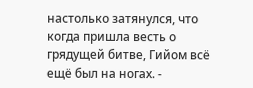настолько затянулся, что когда пришла весть о грядущей битве, Гийом всё ещё был на ногах. -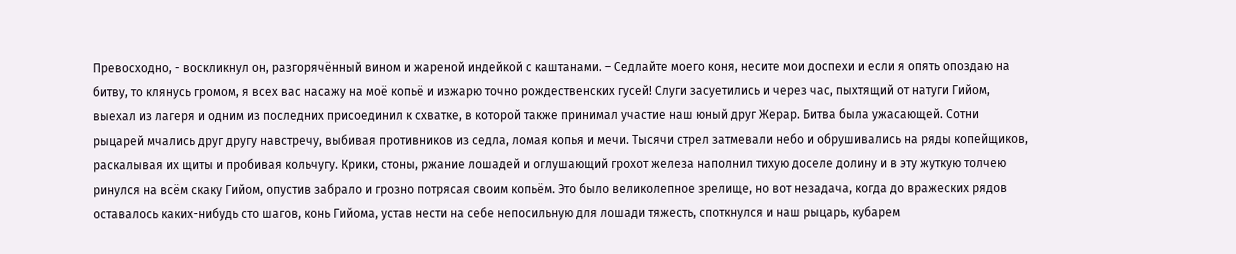Превосходно, - воскликнул он, разгорячённый вином и жареной индейкой с каштанами. – Седлайте моего коня, несите мои доспехи и если я опять опоздаю на битву, то клянусь громом, я всех вас насажу на моё копьё и изжарю точно рождественских гусей! Слуги засуетились и через час, пыхтящий от натуги Гийом, выехал из лагеря и одним из последних присоединил к схватке, в которой также принимал участие наш юный друг Жерар. Битва была ужасающей. Сотни рыцарей мчались друг другу навстречу, выбивая противников из седла, ломая копья и мечи. Тысячи стрел затмевали небо и обрушивались на ряды копейщиков, раскалывая их щиты и пробивая кольчугу. Крики, стоны, ржание лошадей и оглушающий грохот железа наполнил тихую доселе долину и в эту жуткую толчею ринулся на всём скаку Гийом, опустив забрало и грозно потрясая своим копьём. Это было великолепное зрелище, но вот незадача, когда до вражеских рядов оставалось каких-нибудь сто шагов, конь Гийома, устав нести на себе непосильную для лошади тяжесть, споткнулся и наш рыцарь, кубарем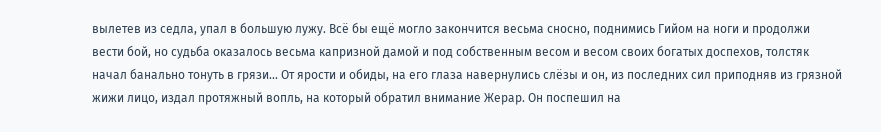вылетев из седла, упал в большую лужу. Всё бы ещё могло закончится весьма сносно, поднимись Гийом на ноги и продолжи вести бой, но судьба оказалось весьма капризной дамой и под собственным весом и весом своих богатых доспехов, толстяк начал банально тонуть в грязи... От ярости и обиды, на его глаза навернулись слёзы и он, из последних сил приподняв из грязной жижи лицо, издал протяжный вопль, на который обратил внимание Жерар. Он поспешил на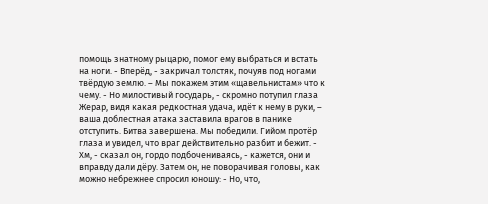помощь знатному рыцарю, помог ему выбраться и встать на ноги. - Вперёд, - закричал толстяк, почуяв под ногами твёрдую землю. – Мы покажем этим «щавельнистам» что к чему. - Но милостивый государь, - скромно потупил глаза Жерар, видя какая редкостная удача, идёт к нему в руки, – ваша доблестная атака заставила врагов в панике отступить. Битва завершена. Мы победили. Гийом протёр глаза и увидел, что враг действительно разбит и бежит. - Хм, - сказал он, гордо подбочениваясь, - кажется, они и вправду дали дёру. Затем он, не поворачивая головы, как можно небрежнее спросил юношу: - Но, что,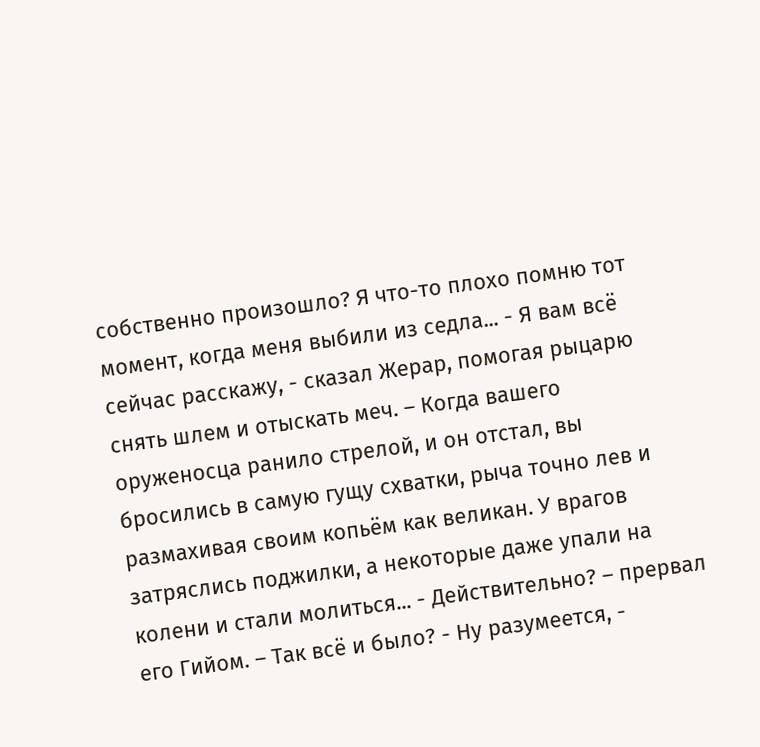собственно произошло? Я что-то плохо помню тот момент, когда меня выбили из седла... - Я вам всё сейчас расскажу, - сказал Жерар, помогая рыцарю снять шлем и отыскать меч. – Когда вашего оруженосца ранило стрелой, и он отстал, вы бросились в самую гущу схватки, рыча точно лев и размахивая своим копьём как великан. У врагов затряслись поджилки, а некоторые даже упали на колени и стали молиться... - Действительно? – прервал его Гийом. – Так всё и было? - Ну разумеется, -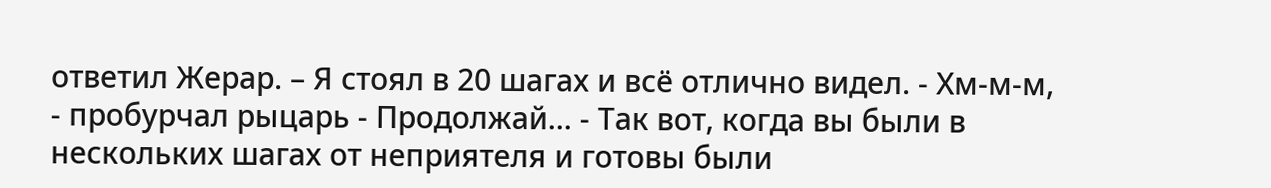ответил Жерар. – Я стоял в 20 шагах и всё отлично видел. - Хм-м-м, - пробурчал рыцарь - Продолжай... - Так вот, когда вы были в нескольких шагах от неприятеля и готовы были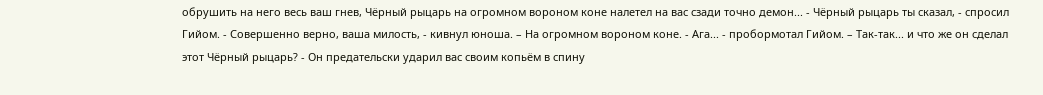обрушить на него весь ваш гнев, Чёрный рыцарь на огромном вороном коне налетел на вас сзади точно демон... - Чёрный рыцарь ты сказал, - спросил Гийом. - Совершенно верно, ваша милость, - кивнул юноша. – На огромном вороном коне. - Ага... - пробормотал Гийом. – Так-так... и что же он сделал этот Чёрный рыцарь? - Он предательски ударил вас своим копьём в спину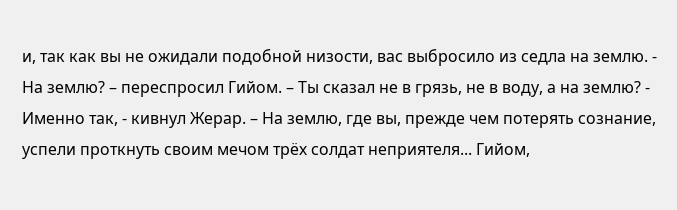и, так как вы не ожидали подобной низости, вас выбросило из седла на землю. - На землю? – переспросил Гийом. – Ты сказал не в грязь, не в воду, а на землю? - Именно так, - кивнул Жерар. – На землю, где вы, прежде чем потерять сознание, успели проткнуть своим мечом трёх солдат неприятеля... Гийом,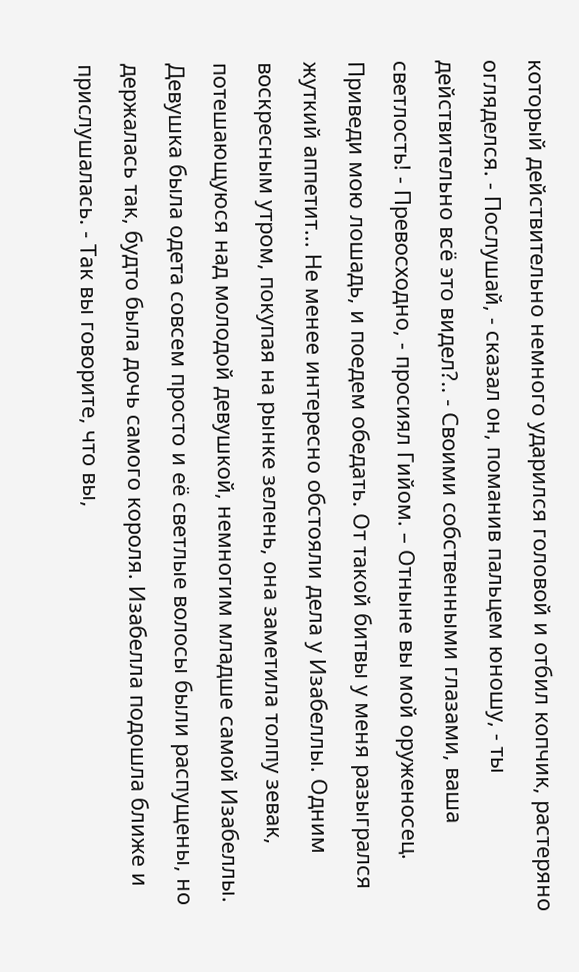который действительно немного ударился головой и отбил копчик, растеряно огляделся. - Послушай, - сказал он, поманив пальцем юношу, - ты действительно всё это видел?.. - Своими собственными глазами, ваша светлость! - Превосходно, - просиял Гийом. – Отныне вы мой оруженосец. Приведи мою лошадь, и поедем обедать. От такой битвы у меня разыгрался жуткий аппетит... Не менее интересно обстояли дела у Изабеллы. Одним воскресным утром, покупая на рынке зелень, она заметила толпу зевак, потешающуюся над молодой девушкой, немногим младше самой Изабеллы. Девушка была одета совсем просто и её светлые волосы были распущены, но держалась так, будто была дочь самого короля. Изабелла подошла ближе и прислушалась. - Так вы говорите, что вы,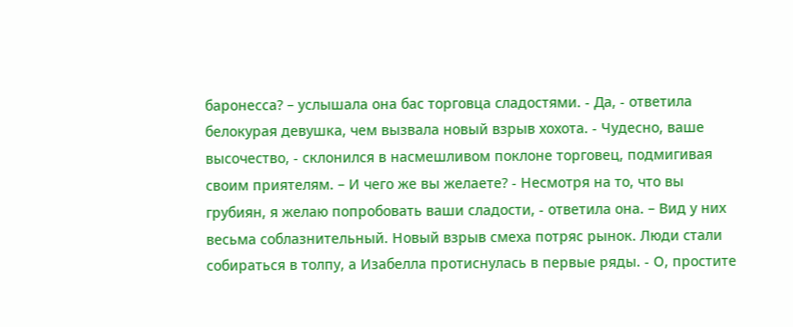баронесса? – услышала она бас торговца сладостями. - Да, - ответила белокурая девушка, чем вызвала новый взрыв хохота. - Чудесно, ваше высочество, - склонился в насмешливом поклоне торговец, подмигивая своим приятелям. – И чего же вы желаете? - Несмотря на то, что вы грубиян, я желаю попробовать ваши сладости, - ответила она. – Вид у них весьма соблазнительный. Новый взрыв смеха потряс рынок. Люди стали собираться в толпу, а Изабелла протиснулась в первые ряды. - О, простите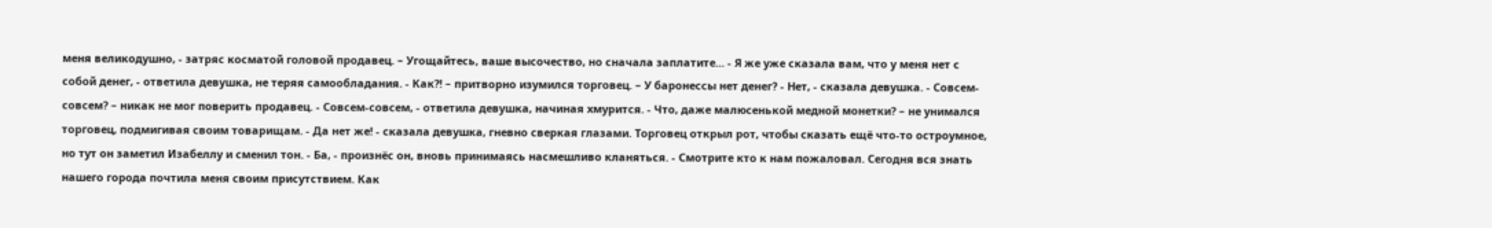меня великодушно, - затряс косматой головой продавец. – Угощайтесь, ваше высочество, но сначала заплатите... - Я же уже сказала вам, что у меня нет с собой денег, - ответила девушка, не теряя самообладания. - Как?! – притворно изумился торговец. – У баронессы нет денег? - Нет, - сказала девушка. - Совсем-совсем? – никак не мог поверить продавец. - Совсем-совсем, - ответила девушка, начиная хмурится. - Что, даже малюсенькой медной монетки? – не унимался торговец, подмигивая своим товарищам. - Да нет же! - сказала девушка, гневно сверкая глазами. Торговец открыл рот, чтобы сказать ещё что-то остроумное, но тут он заметил Изабеллу и сменил тон. - Ба, - произнёс он, вновь принимаясь насмешливо кланяться. - Смотрите кто к нам пожаловал. Сегодня вся знать нашего города почтила меня своим присутствием. Как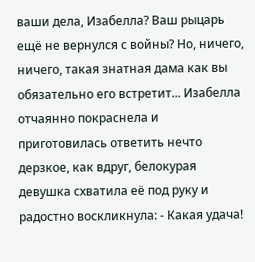ваши дела, Изабелла? Ваш рыцарь ещё не вернулся с войны? Но, ничего, ничего, такая знатная дама как вы обязательно его встретит... Изабелла отчаянно покраснела и приготовилась ответить нечто дерзкое, как вдруг, белокурая девушка схватила её под руку и радостно воскликнула: - Какая удача!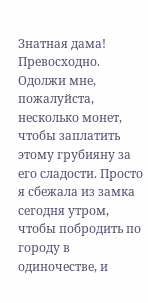Знатная дама! Превосходно. Одолжи мне, пожалуйста, несколько монет, чтобы заплатить этому грубияну за его сладости. Просто я сбежала из замка сегодня утром, чтобы побродить по городу в одиночестве, и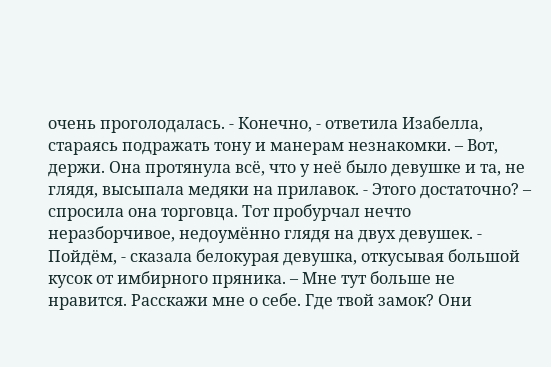очень проголодалась. - Конечно, - ответила Изабелла, стараясь подражать тону и манерам незнакомки. – Вот, держи. Она протянула всё, что у неё было девушке и та, не глядя, высыпала медяки на прилавок. - Этого достаточно? – спросила она торговца. Тот пробурчал нечто неразборчивое, недоумённо глядя на двух девушек. - Пойдём, - сказала белокурая девушка, откусывая большой кусок от имбирного пряника. – Мне тут больше не нравится. Расскажи мне о себе. Где твой замок? Они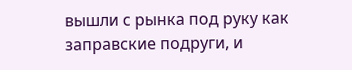вышли с рынка под руку как заправские подруги, и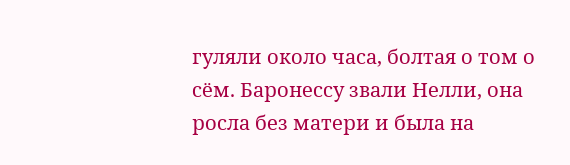гуляли около часа, болтая о том о сём. Баронессу звали Нелли, она росла без матери и была на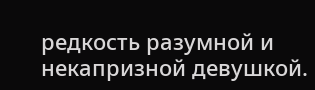редкость разумной и некапризной девушкой.